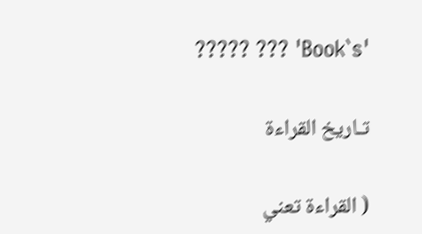????? ??? 'Book`s'

تـاريخ القراءة

( القراءة تعني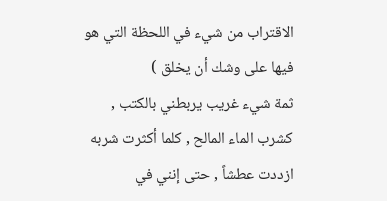الاقتراب من شيء في اللحظة التي هو فيها على وشك أن يخلق )
ثمة شيء غريب يربطني بالكتب , كشرب الماء المالح , كلما أكثرت شربه ازددت عطشاً , حتى إنني في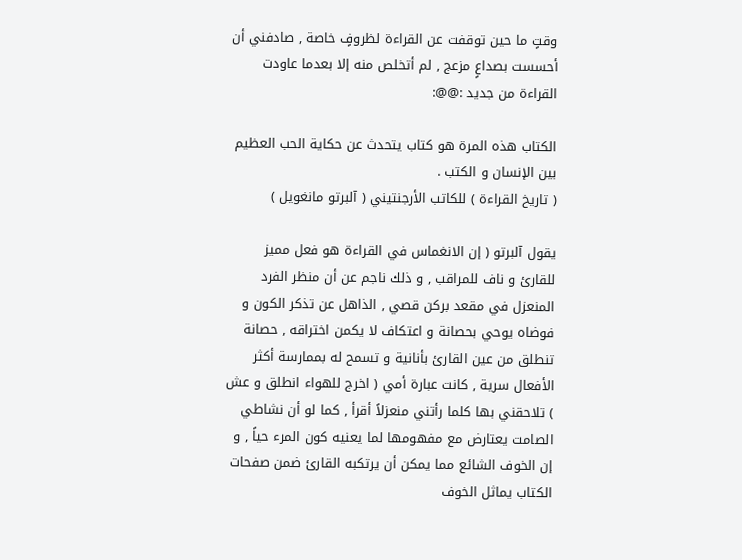وقتٍ ما حين توقفت عن القراءة لظروفٍ خاصة , صادفني أن أحسست بصداعٍ مزعج , لم أتخلص منه إلا بعدما عاودت القراءة من جديد :@@:

الكتاب هذه المرة هو كتاب يتحدث عن حكاية الحب العظيم بين الإنسان و الكتب .
( تاريخ القراءة ) للكاتب الأرجنتيني ( آلبرتو مانغويل )

يقول آلبرتو ( إن الانغماس في القراءة هو فعل مميز للقارئ و ناف للمراقب , و ذلك ناجم عن أن منظر الفرد المنعزل في مقعد بركن قصي , الذاهل عن تذكر الكون و فوضاه يوحي بحصانة و اعتكاف لا يكمن اختراقه , حصانة تنطلق من عين القارئ بأنانية و تسمح له بممارسة أكثر الأفعال سرية , كانت عبارة أمي ( اخرج للهواء انطلق و عش ) تلاحقني بها كلما رأتني منعزلاً أقرأ , كما لو أن نشاطي الصامت يعتارض مع مفهومها لما يعنيه كون المرء حياً , و إن الخوف الشائع مما يمكن أن يرتكبه القارئ ضمن صفحات الكتاب يماثل الخوف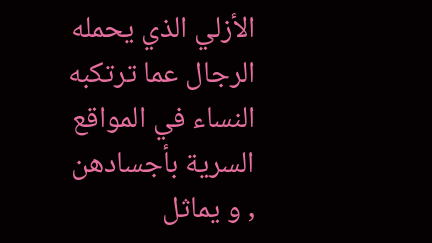الأزلي الذي يحمله الرجال عما ترتكبه النساء في المواقع السرية بأجسادهن , و يماثل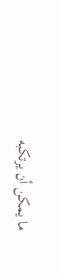ما يمكن أن يرتكبه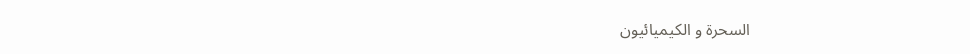السحرة و الكيميائيون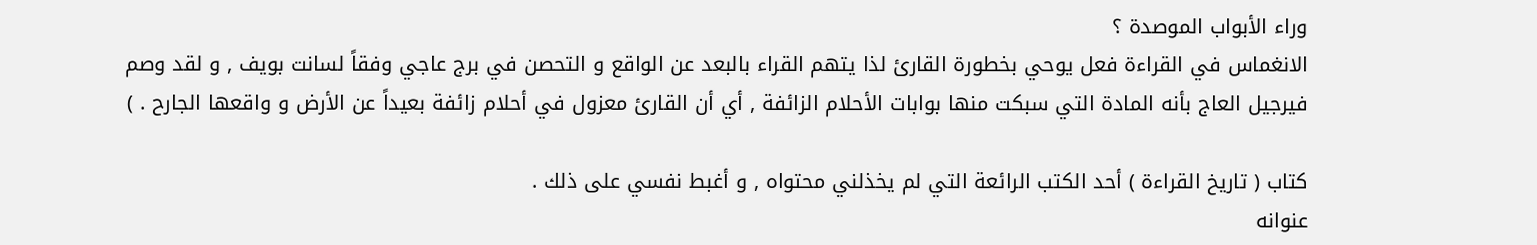وراء الأبواب الموصدة ؟
الانغماس في القراءة فعل يوحي بخطورة القارئ لذا يتهم القراء بالبعد عن الواقع و التحصن في برج عاجي وفقاً لسانت بويف , و لقد وصم فيرجيل العاج بأنه المادة التي سبكت منها بوابات الأحلام الزائفة , أي أن القارئ معزول في أحلام زائفة بعيداً عن الأرض و واقعها الجارح . )

كتاب ( تاريخ القراءة ) أحد الكتب الرائعة التي لم يخذلني محتواه , و أغبط نفسي على ذلك .
عنوانه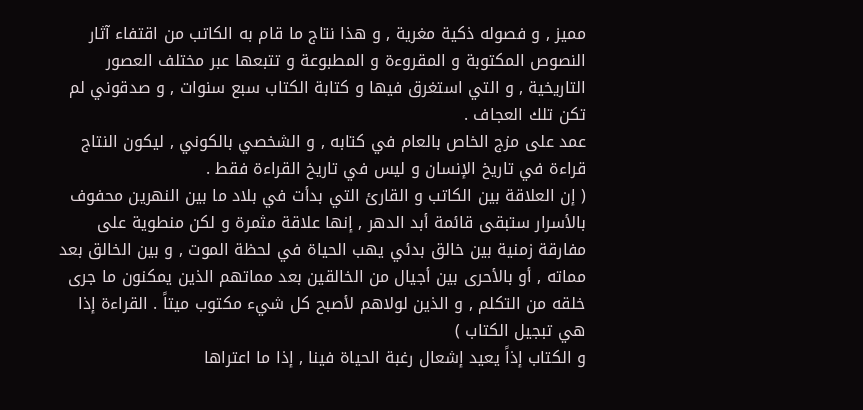مميز , و فصوله ذكية مغرية , و هذا نتاج ما قام به الكاتب من اقتفاء آثار النصوص المكتوبة و المقروءة و المطبوعة و تتبعها عبر مختلف العصور التاريخية , و التي استغرق فيها و كتابة الكتاب سبع سنوات , و صدقوني لم تكن تلك العجاف .
عمد على مزج الخاص بالعام في كتابه , و الشخصي بالكوني , ليكون النتاج قراءة في تاريخ الإنسان و ليس في تاريخ القراءة فقط .
( إن العلاقة بين الكاتب و القارئ التي بدأت في بلاد ما بين النهرين محفوف بالأسرار ستبقى قائمة أبد الدهر , إنها علاقة مثمرة و لكن منطوية على مفارقة زمنية بين خالق بدئي يهب الحياة في لحظة الموت , و بين الخالق بعد مماته , أو بالأحرى بين أجيال من الخالقين بعد مماتهم الذين يمكنون ما جرى خلقه من التكلم , و الذين لولاهم لأصبح كل شيء مكتوب ميتاً . القراءة إذا هي تبجيل الكتاب )
و الكتاب إذاً يعيد إشعال رغبة الحياة فينا , إذا ما اعتراها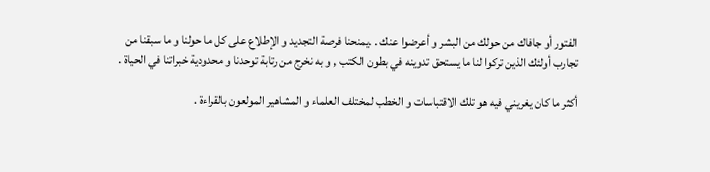الفتور أو جافاك من حولك من البشر و أعرضوا عنك . .يمنحنا فرصة التجديد و الإطلاع على كل ما حولنا و ما سبقنا من تجارب أولئك الذين تركوا لنا ما يستحق تدوينه في بطون الكتب , و به نخرج من رتابة توحدنا و محدودية خبراتنا في الحياة .

أكثر ما كان يغريني فيه هو تلك الاقتباسات و الخطب لمختلف العلماء و المشاهير المولعون بالقراءة .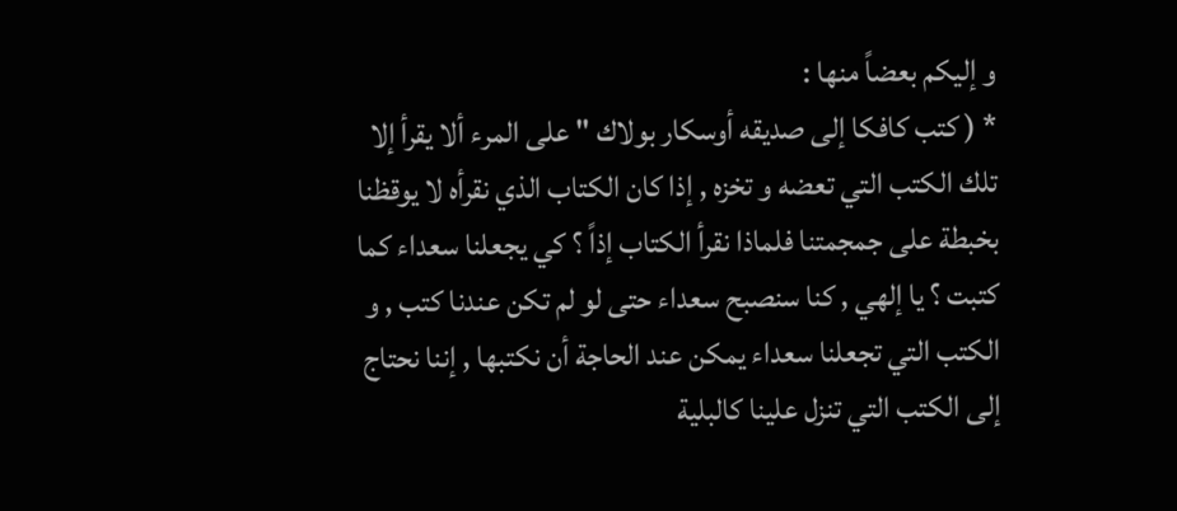و إليكم بعضاً منها :
* ( كتب كافكا إلى صديقه أوسكار بولاك " على المرء ألا يقرأ إلا تلك الكتب التي تعضه و تخزه , إذا كان الكتاب الذي نقرأه لا يوقظنا بخبطة على جمجمتنا فلماذا نقرأ الكتاب إذاً ؟ كي يجعلنا سعداء كما كتبت ؟ يا إلهي , كنا سنصبح سعداء حتى لو لم تكن عندنا كتب , و الكتب التي تجعلنا سعداء يمكن عند الحاجة أن نكتبها , إننا نحتاج إلى الكتب التي تنزل علينا كالبلية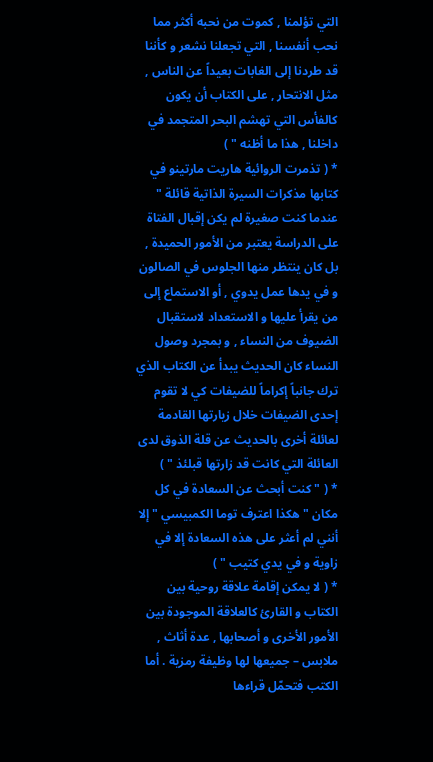التي تؤلمنا , كموت من نحبه أكثر مما نحب أنفسنا , التي تجعلنا نشعر و كأننا قد طردنا إلى الغابات بعيداً عن الناس , مثل الانتحار , على الكتاب أن يكون كالفأس التي تهشم البحر المتجمد في داخلنا , هذا ما أظنه " )
* ( تذمرت الروائية هاريت مارتينو في كتابها مذكرات السيرة الذاتية قائلة " عندما كنت صغيرة لم يكن إقبال الفتاة على الدراسة يعتبر من الأمور الحميدة , بل كان ينتظر منها الجلوس في الصالون و في يدها عمل يدوي , أو الاستماع إلى من يقرأ عليها و الاستعداد لاستقبال الضيوف من النساء , و بمجرد وصول النساء كان الحديث يبدأ عن الكتاب الذي ترك جانباً إكراماً للضيفات كي لا تقوم إحدى الضيفات خلال زيارتها القادمة لعائلة أخرى بالحديث عن قلة الذوق لدى العائلة التي كانت قد زارتها قبلئذ " )
* ( " كنت أبحث عن السعادة في كل مكان " هكذا اعترف توما الكمبيسي " إلا أنني لم أعثر على هذه السعادة إلا في زاوية و في يدي كتيب " )
* ( لا يمكن إقامة علاقة روحية بين الكتاب و القارئ كالعلاقة الموجودة بين الأمور الأخرى و أصحابها , عدة أثاث , ملابس – جميعها لها وظيفة رمزية . أما الكتب فتحمّل قراءها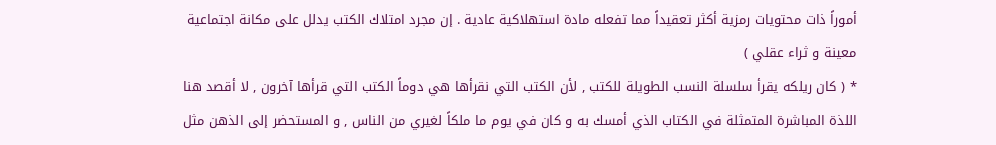أموراً ذات محتويات رمزية أكثر تعقيداً مما تفعله مادة استهلاكية عادية . إن مجرد امتلاك الكتب يدلل على مكانة اجتماعية معينة و ثراء عقلي )
* ( كان ريلكه يقرأ سلسلة النسب الطويلة للكتب , لأن الكتب التي نقرأها هي دوماً الكتب التي قرأها آخرون , لا أقصد هنا اللذة المباشرة المتمثلة في الكتاب الذي أمسك به و كان في يوم ما ملكاً لغيري من الناس , و المستحضر إلى الذهن مثل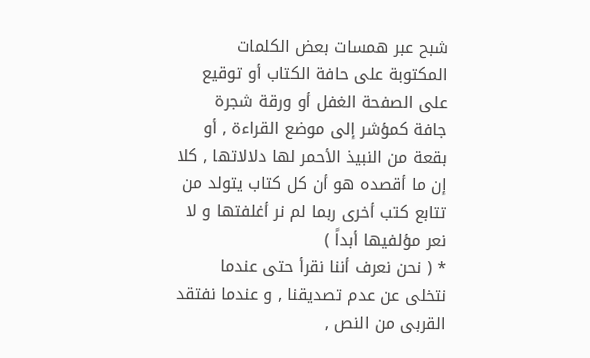شبح عبر همسات بعض الكلمات المكتوبة على حافة الكتاب أو توقيع على الصفحة الغفل أو ورقة شجرة جافة كمؤشر إلى موضع القراءة , أو بقعة من النبيذ الأحمر لها دلالاتها , كلا إن ما أقصده هو أن كل كتاب يتولد من تتابع كتب أخرى ربما لم نر أغلفتها و لا نعر مؤلفيها أبداً )
* ( نحن نعرف أننا نقرأ حتى عندما نتخلى عن عدم تصديقنا , و عندما نفتقد القربى من النص ,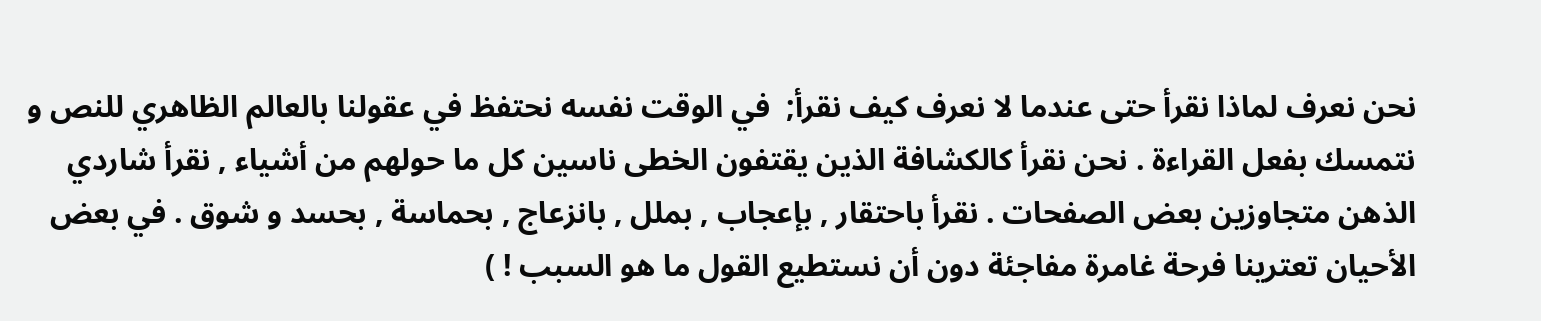نحن نعرف لماذا نقرأ حتى عندما لا نعرف كيف نقرأ;  في الوقت نفسه نحتفظ في عقولنا بالعالم الظاهري للنص و نتمسك بفعل القراءة . نحن نقرأ كالكشافة الذين يقتفون الخطى ناسين كل ما حولهم من أشياء , نقرأ شاردي الذهن متجاوزين بعض الصفحات . نقرأ باحتقار , بإعجاب , بملل , بانزعاج , بحماسة , بحسد و شوق . في بعض الأحيان تعترينا فرحة غامرة مفاجئة دون أن نستطيع القول ما هو السبب ! )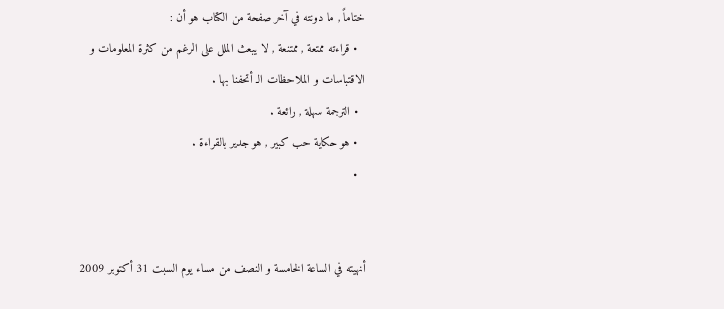ختاماً , ما دونته في آخر صفحة من الكتاب هو أن :
  • قراءته ممتعة , ممتنعة , لا يبعث الملل على الرغم من كثرة المعلومات و الاقتباسات و الملاحظات الـ أتحفنا بها .
  • الترجمة سهلة , رائعة .
  • هو حكاية حب كبير , هو جدير بالقراءة .
  •


أنهيته في الساعة الخامسة و النصف من مساء يوم السبت 31 أكتوبر 2009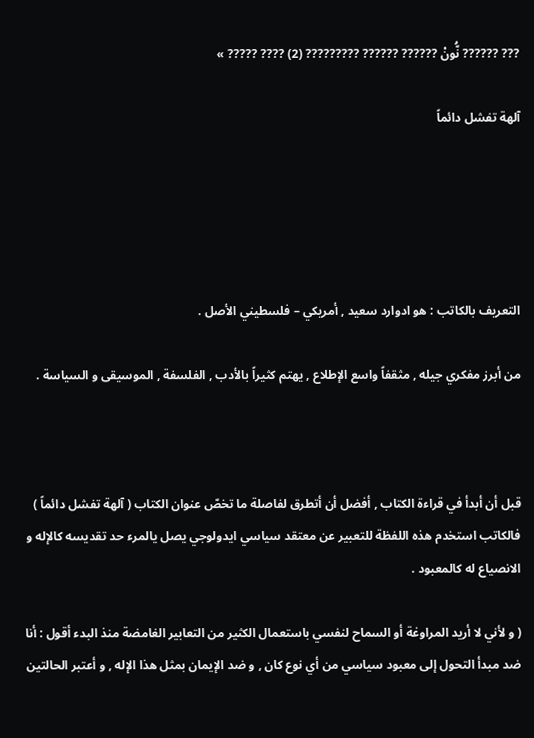??? ?????? نُّونْ ?????? ?????? ????????? (2) ???? ????? »

آلهة تفشل دائماً





التعريف بالكاتب : هو ادوارد سعيد , أمريكي – فلسطيني الأصل .

من أبرز مفكري جيله , مثقفاً واسع الإطلاع , يهتم كثيراً بالأدب , الفلسفة , الموسيقى و السياسة .



قبل أن أبدأ في قراءة الكتاب , أفضل أن أتطرق لفاصلة ما تخصّ عنوان الكتاب ( آلهة تفشل دائماً ) فالكاتب استخدم هذه اللفظة للتعبير عن معتقد سياسي ايدولوجي يصل يالمرء حد تقديسه كالإله و الانصياع له كالمعبود .

( و لأني لا أريد المراوغة أو السماح لنفسي باستعمال الكثير من التعابير الغامضة منذ البدء أقول : أنا ضد مبدأ التحول إلى معبود سياسي من أي نوع كان , و ضد الإيمان بمثل هذا الإله , و أعتبر الحالتين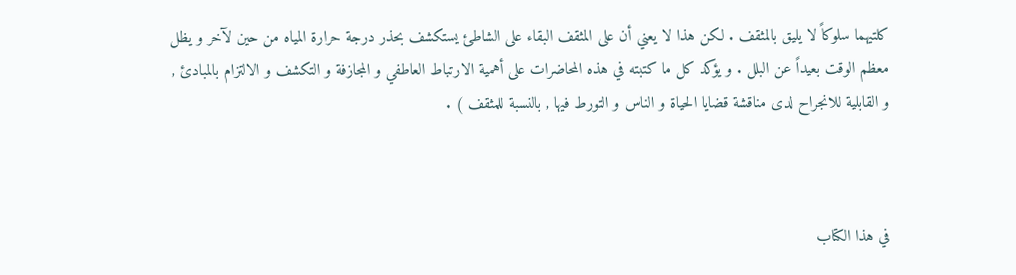كلتيهما سلوكاً لا يليق بالمثقف . لكن هذا لا يعني أن على المثقف البقاء على الشاطئ يستكشف بحذر درجة حرارة المياه من حين لآخر و يظل معظم الوقت بعيداً عن البلل . و يؤكد كل ما كتبته في هذه المحاضرات على أهمية الارتباط العاطفي و المجازفة و التكشف و الالتزام بالمبادئ , و القابلية للانجراح لدى مناقشة قضايا الحياة و الناس و التورط فيها , بالنسبة للمثقف ) .



في هذا الكتاب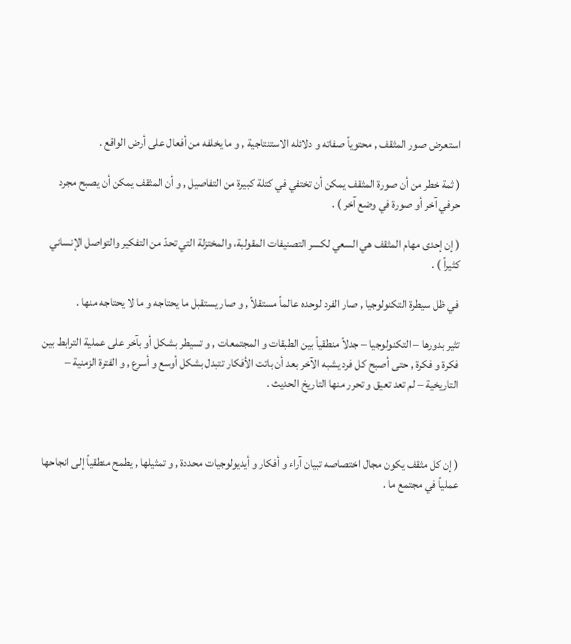استعرض صور المثقف , محتوياً صفاته و دلائله الاستنتاجية , و ما يخلفه من أفعال على أرض الواقع .

( ثمة خطر من أن صورة المثقف يمكن أن تختفي في كتلة كبيرة من التفاصيل , و أن المثقف يمكن أن يصبح مجرد حرفي آخر أو صورة في وضع آخر ) .

( إن إحدى مهام المثقف هي السعي لكسر التصنيفات المقولبة، والمختزلة التي تحدّ من التفكير والتواصل الإنساني كثيراً ) .

في ظل سيطرة التكنولوجيا , صار الفرد لوحده عالماً مستقلاً , و صار يستقبل ما يحتاجه و ما لا يحتاجه منها .

تثير بدورها – التكنولوجيا – جدلاً منطقياً بين الطبقات و المجتمعات , و تسيطر بشكل أو بآخر على عملية الترابط بين فكرة و فكرة , حتى أصبح كل فرد يشبه الآخر بعد أن باتت الأفكار تتبدل بشكل أوسع و أسرع , و الفترة الزمنية – التاريخية – لم تعد تعيق و تحرر منها التاريخ الحديث .



( إن كل مثقف يكون مجال اختصاصه تبيان آراء و أفكار و أيديولوجيات محددة , و تمثيلها , يطمح منطقياً إلى انجاحها عملياً في مجتمع ما .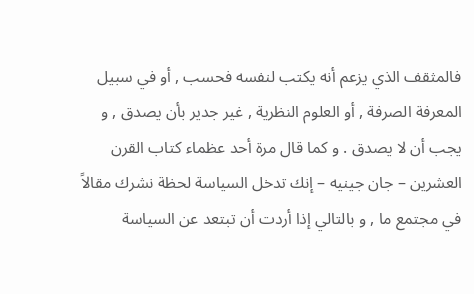فالمثقف الذي يزعم أنه يكتب لنفسه فحسب , أو في سبيل المعرفة الصرفة , أو العلوم النظرية , غير جدير بأن يصدق , و يجب أن لا يصدق . و كما قال مرة أحد عظماء كتاب القرن العشرين – جان جينيه – إنك تدخل السياسة لحظة نشرك مقالاً في مجتمع ما , و بالتالي إذا أردت أن تبتعد عن السياسة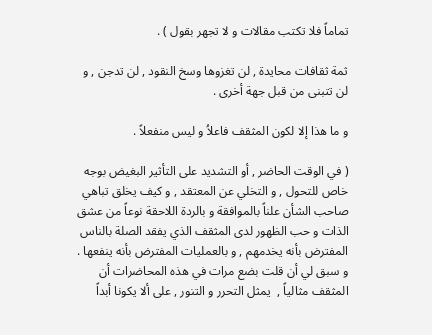تماماً فلا تكتب مقالات و لا تجهر بقول ) .

ثمة ثقافات محايدة , لن تغزوها وسخ النقود , لن تدجن , و لن تتبنى من قبل جهة أخرى .

و ما هذا إلا لكون المثقف فاعلاُ و ليس منفعلاً .

( في الوقت الحاضر , أو التشديد على التأثير البغيض بوجه خاص للتحول , و التخلي عن المعتقد , و كيف يخلق تباهي صاحب الشأن علناً بالموافقة و بالردة اللاحقة نوعاً من عشق الذات و حب الظهور لدى المثقف الذي يفقد الصلة بالناس المفترض بأنه يخدمهم , و بالعمليات المفترض بأنه ينفعها . و سبق لي أن قلت بضع مرات في هذه المحاضرات أن المثقف مثالياً ,  يمثل التحرر و التنور , على ألا يكونا أبداً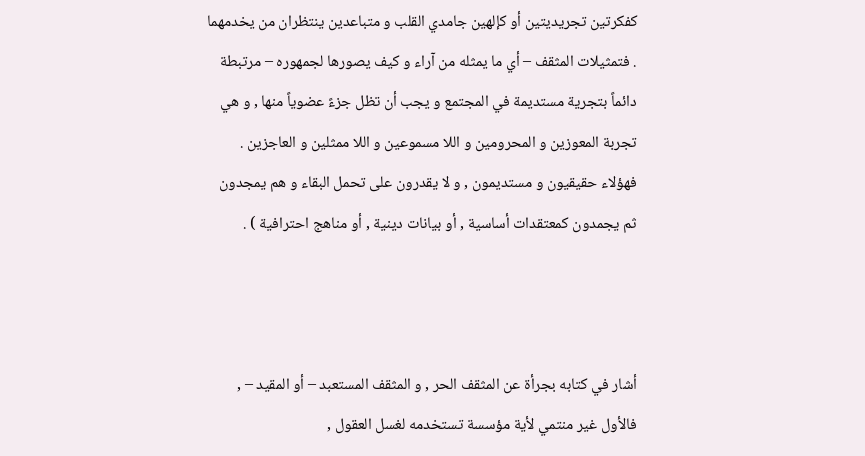كفكرتين تجريديتين أو كإلهين جامدي القلب و متباعدين ينتظران من يخدمهما . فتمثيلات المثقف – أي ما يمثله من آراء و كيف يصورها لجمهوره – مرتبطة دائماً بتجرية مستديمة في المجتمع و يجب أن تظل جزءً عضوياً منها , و هي تجربة المعوزين و المحرومين و اللا مسموعين و اللا ممثلين و العاجزين . فهؤلاء حقيقيون و مستديمون , و لا يقدرون على تحمل البقاء و هم يمجدون ثم يجمدون كمعتقدات أساسية , أو بيانات دينية , أو مناهج احترافية ) .



أشار في كتابه بجرأة عن المثقف الحر , و المثقف المستعبد – أو المقيد – , فالأول غير منتمي لأية مؤسسة تستخدمه لغسل العقول ,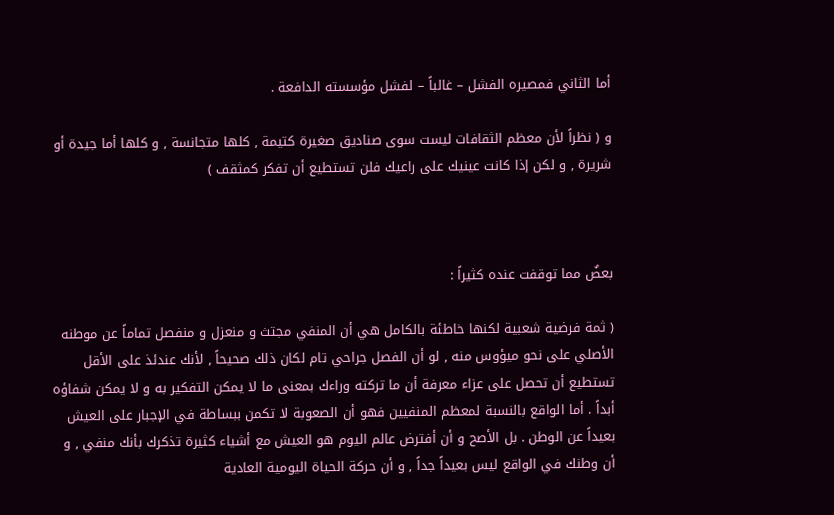أما الثاني فمصيره الفشل – غالباً – لفشل مؤسسته الدافعة .

و ( نظراً لأن معظم الثقافات ليست سوى صناديق صغيرة كتيمة , كلها متجانسة , و كلها أما جيدة أو شريرة , و لكن إذا كانت عينيك على راعيك فلن تستطيع أن تفكر كمثقف )



بعضٌ مما توقفت عنده كثيراً :

( ثمة فرضية شعبية لكنها خاطئة بالكامل هي أن المنفي مجتث و منعزل و منفصل تماماً عن موطنه الأصلي على نحو ميؤوس منه , لو أن الفصل جراحي تام لكان ذلك صحيحاً , لأنك عندئذ على الأقل تستطيع أن تحصل على عزاء معرفة أن ما تركته وراءك بمعنى ما لا يمكن التفكير به و لا يمكن شفاؤه أبداً . أما الواقع بالنسبة لمعظم المنفيين فهو أن الصعوبة لا تكمن ببساطة في الإجبار على العيش بعيداً عن الوطن . بل الأصح و أن أفترض عالم اليوم هو العيش مع أشياء كثيرة تذكرك بأنك منفي , و أن وطنك في الواقع ليس بعيداً جداً , و أن حركة الحياة اليومية العادية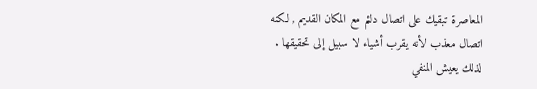المعاصرة تبقيك على اتصال دلئم مع المكان القديم , لكنه اتصال معذب لأنه يقرب أشياء لا سبيل إلى تحقيقها . لذلك يعيش المنفي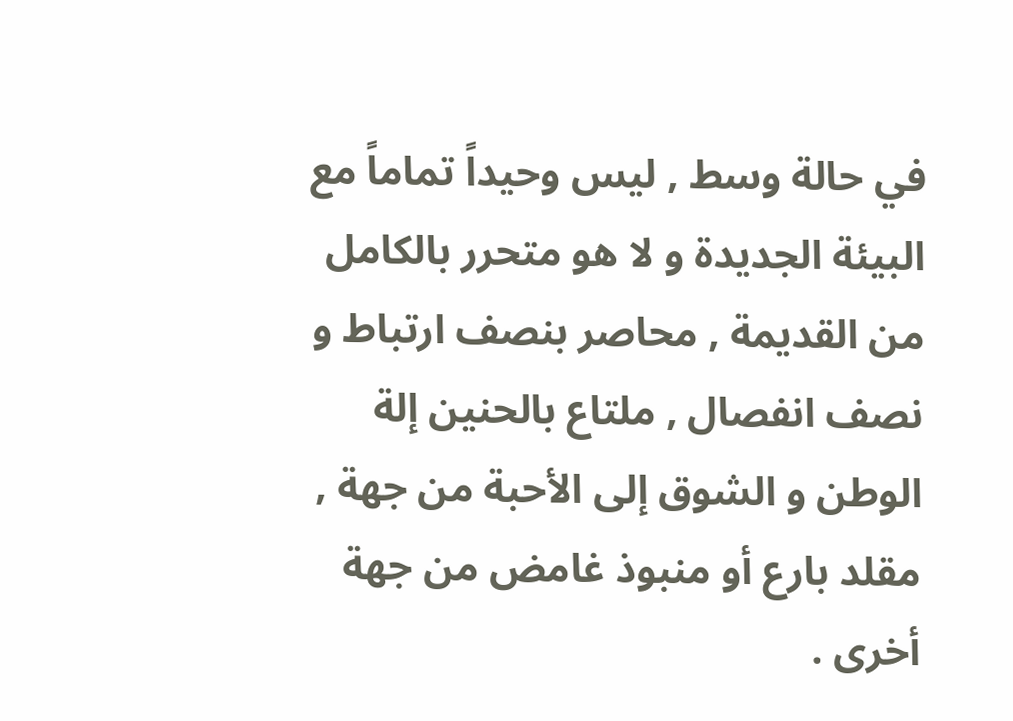في حالة وسط , ليس وحيداً تماماً مع البيئة الجديدة و لا هو متحرر بالكامل من القديمة , محاصر بنصف ارتباط و نصف انفصال , ملتاع بالحنين إلة الوطن و الشوق إلى الأحبة من جهة , مقلد بارع أو منبوذ غامض من جهة أخرى .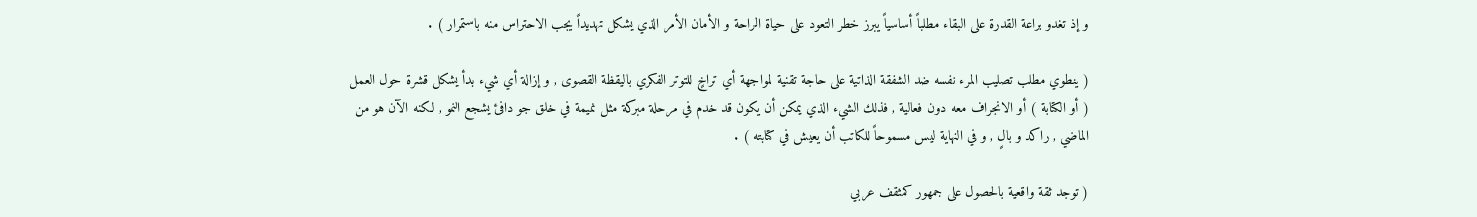و إذ تغدو براعة القدرة على البقاء مطلباً أساسياً يبرز خطر التعود على حياة الراحة و الأمان الأمر الذي يشكل تهديداً يجب الاحتراس منه باستمرار ) .

( ينطوي مطلب تصليب المرء نفسه ضد الشفقة الذاتية على حاجة تقنية لمواجهة أي تراخٍ للتوتر الفكري باليقظة القصوى , و إزالة أي شيء بدأ يشكل قشرة حول العمل ( أو الكتابة ) أو الانجراف معه دون فعالية , فذلك الشيء الذي يمكن أن يكون قد خدم في مرحلة مبركة مثل نميمة في خلق جو دافئ يشجع النمو , لكنه الآن هو من الماضي , راكد و بالٍ , و في النهاية ليس مسموحاً للكاتب أن يعيش في كتابته ) .

( توجد ثقة واقعية بالحصول على جمهور كمثقف عربي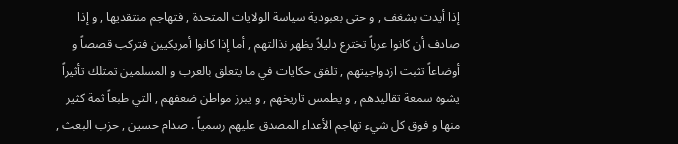إذا أيدت بشغف , و حتى بعبودية سياسة الولايات المتحدة , فتهاجم منتقديها , و إذا صادف أن كانوا عرباً تخترع دليلاً يظهر نذالتهم , أما إذا كانوا أمريكيين فتركب قصصاً و أوضاعاً تثبت ازدواجيتهم , تلفق حكايات في ما يتعلق بالعرب و المسلمين تمتلك تأثيراً يشوه سمعة تقاليدهم , و يطمس تاريخهم , و يبرز مواطن ضعفهم , التي طبعاً ثمة كثير منها و فوق كل شيء تهاجم الأعداء المصدق عليهم رسمياً . صدام حسين , حزب البعث ,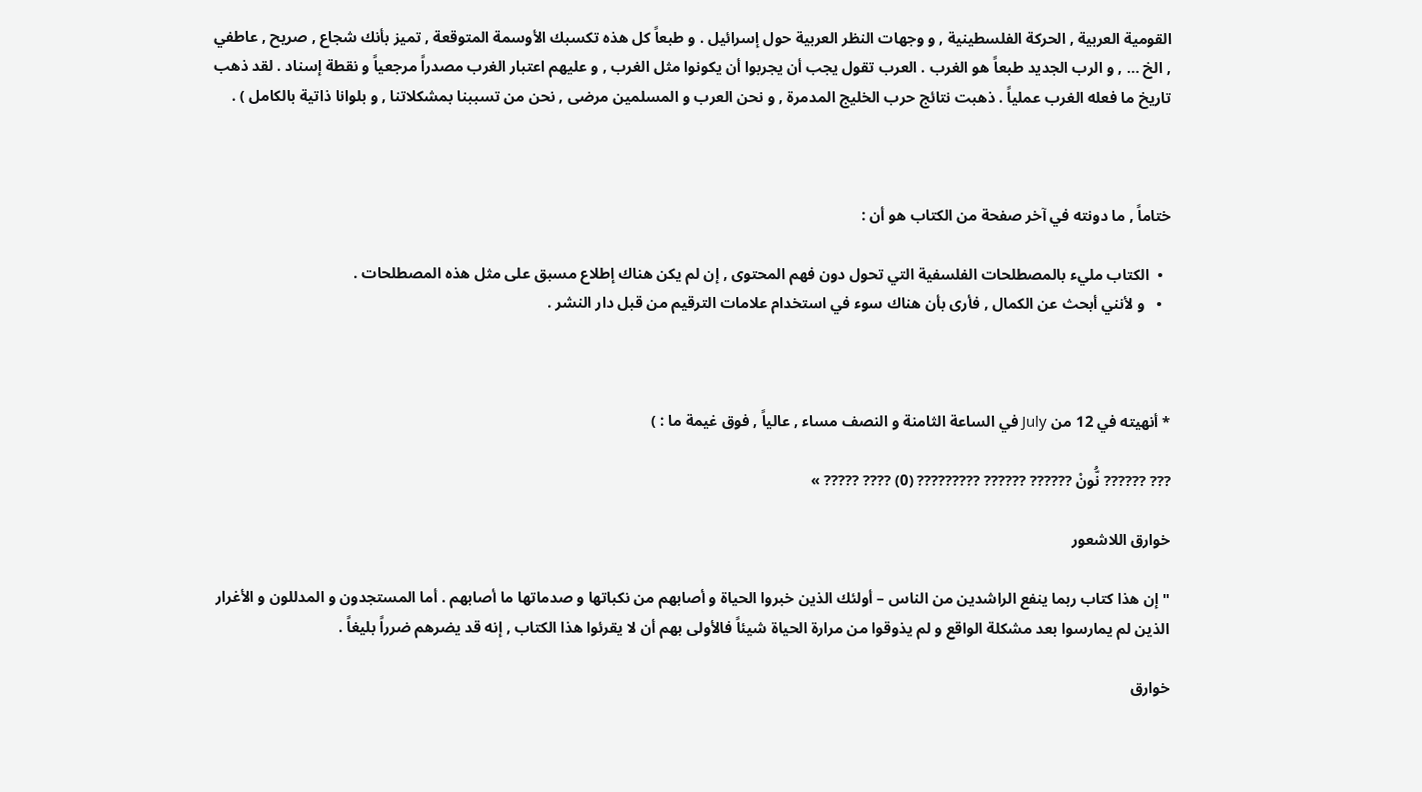القومية العربية , الحركة الفلسطينية , و وجهات النظر العربية حول إسرائيل . و طبعاً كل هذه تكسبك الأوسمة المتوقعة , تميز بأنك شجاع , صريح , عاطفي , الخ … , و الرب الجديد طبعاً هو الغرب . العرب تقول يجب أن يجربوا أن يكونوا مثل الغرب , و عليهم اعتبار الغرب مصدراً مرجعياً و نقطة إسناد . لقد ذهب تاريخ ما فعله الغرب عملياً . ذهبت نتائج حرب الخليج المدمرة , و نحن العرب و المسلمين مرضى , نحن من تسببنا بمشكلاتنا , و بلوانا ذاتية بالكامل ) .



ختاماً , ما دونته في آخر صفحة من الكتاب هو أن :

  •  الكتاب مليء بالمصطلحات الفلسفية التي تحول دون فهم المحتوى , إن لم يكن هناك إطلاع مسبق على مثل هذه المصطلحات .
  •   و لأنني أبحث عن الكمال , فأرى بأن هناك سوء في استخدام علامات الترقيم من قبل دار النشر .



* أنهيته في 12 من July في الساعة الثامنة و النصف مساء , عالياً , فوق غيمة ما : )

??? ?????? نُّونْ ?????? ?????? ????????? (0) ???? ????? »

خوارق اللاشعور

" إن هذا كتاب ربما ينفع الراشدين من الناس – أولئك الذين خبروا الحياة و أصابهم من نكباتها و صدماتها ما أصابهم . أما المستجدون و المدللون و الأغرار الذين لم يمارسوا بعد مشكلة الواقع و لم يذوقوا من مرارة الحياة شيئاً فالأولى بهم أن لا يقرئوا هذا الكتاب , إنه قد يضرهم ضرراً بليغاً .

خوارق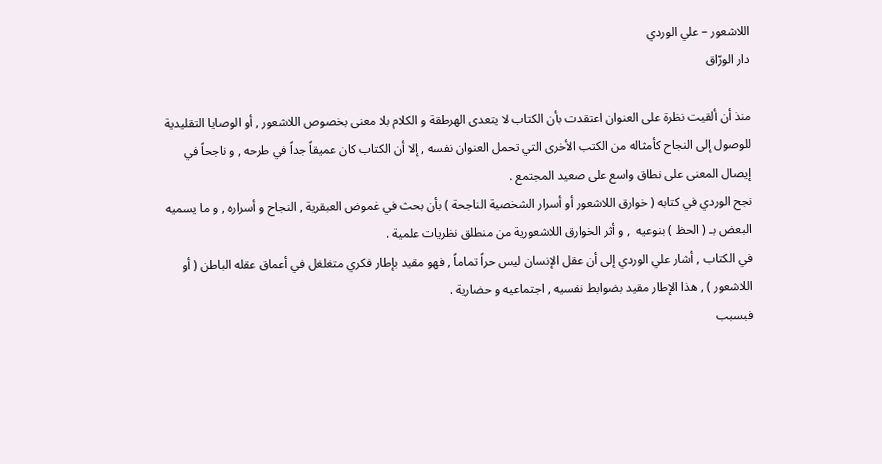اللاشعور – علي الوردي
دار الورّاق

منذ أن ألقيت نظرة على العنوان اعتقدت بأن الكتاب لا يتعدى الهرطقة و الكلام بلا معنى بخصوص اللاشعور , أو الوصايا التقليدية للوصول إلى النجاح كأمثاله من الكتب الأخرى التي تحمل العنوان نفسه , إلا أن الكتاب كان عميقاً جداً في طرحه , و ناجحاً في إيصال المعنى على نطاق واسع على صعيد المجتمع .
نجح الوردي في كتابه ( خوارق اللاشعور أو أسرار الشخصية الناجحة ) بأن بحث في غموض العبقرية , النجاح و أسراره , و ما يسميه البعض بـ ( الحظ ) بنوعيه  , و أثر الخوارق اللاشعورية من منطلق نظريات علمية .
في الكتاب , أشار علي الوردي إلى أن عقل الإنسان ليس حراً تماماً , فهو مقيد بإطار فكري متغلغل في أعماق عقله الباطن ( أو اللاشعور ) , هذا الإطار مقيد بضوابط نفسيه , اجتماعيه و حضارية .
فبسبب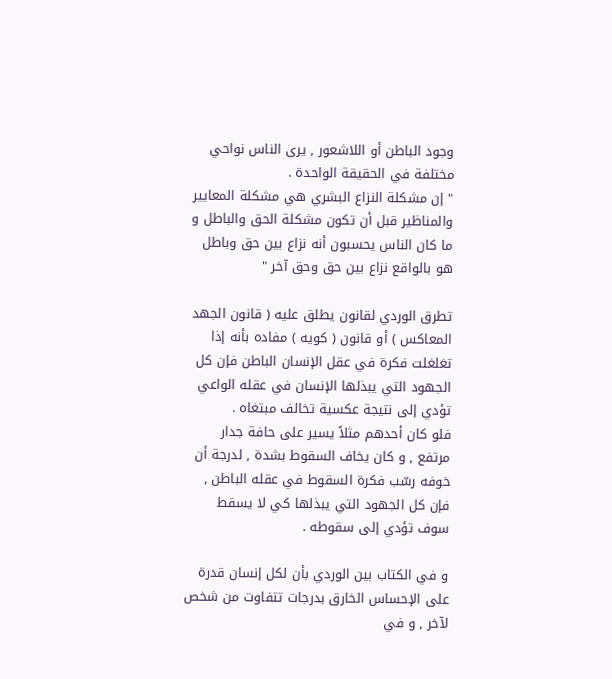وجود الباطن أو اللاشعور , يرى الناس نواحي مختلفة في الحقيقة الواحدة .
" إن مشكلة النزاع البشري هي مشكلة المعايير والمناظير قبل أن تكون مشكلة الحق والباطل و ما كان الناس يحسبون أنه نزاع بين حق وباطل هو بالواقع نزاع بين حق وحق آخر "

تطرق الوردي لقانون يطلق عليه ( قانون الجهد المعاكس ) أو قانون ( كويه ) مفاده بأنه إذا تغلغلت فكرة في عقل الإنسان الباطن فإن كل الجهود التي يبذلها الإنسان في عقله الواعي تؤدي إلى نتيجة عكسية تخالف مبتغاه .
فلو كان أحدهم مثلاً يسير على حافة جدار مرتفع , و كان يخاف السقوط بشدة , لدرجة أن خوفه رسّب فكرة السقوط في عقله الباطن , فإن كل الجهود التي يبذلها كي لا يسقط سوف تؤدي إلى سقوطه .

و في الكتاب بين الوردي بأن لكل إنسان قدرة على الإحساس الخارق بدرجات تتفاوت من شخص لآخر , و في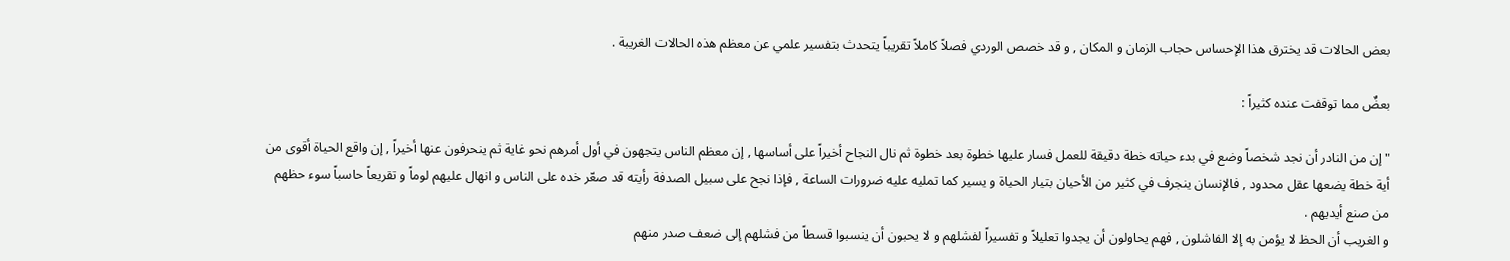بعض الحالات قد يخترق هذا الإحساس حجاب الزمان و المكان , و قد خصص الوردي فصلاً كاملاً تقريباً يتحدث بتفسير علمي عن معظم هذه الحالات الغريبة .

بعضٌ مما توقفت عنده كثيراً :

" إن من النادر أن نجد شخصاً وضع في بدء حياته خطة دقيقة للعمل فسار عليها خطوة بعد خطوة ثم نال النجاح أخيراً على أساسها , إن معظم الناس يتجهون في أول أمرهم نحو غاية ثم ينحرفون عنها أخيراً , إن واقع الحياة أقوى من أية خطة يضعها عقل محدود , فالإنسان ينجرف في كثير من الأحيان بتيار الحياة و يسير كما تمليه عليه ضرورات الساعة , فإذا نجح على سبيل الصدفة رأيته قد صعّر خده على الناس و انهال عليهم لوماً و تقريعاً حاسباً سوء حظهم من صنع أيديهم .
و الغريب أن الحظ لا يؤمن به إلا الفاشلون , فهم يحاولون أن يجدوا تعليلاً و تفسيراً لفشلهم و لا يحبون أن ينسبوا قسطاً من فشلهم إلى ضعف صدر منهم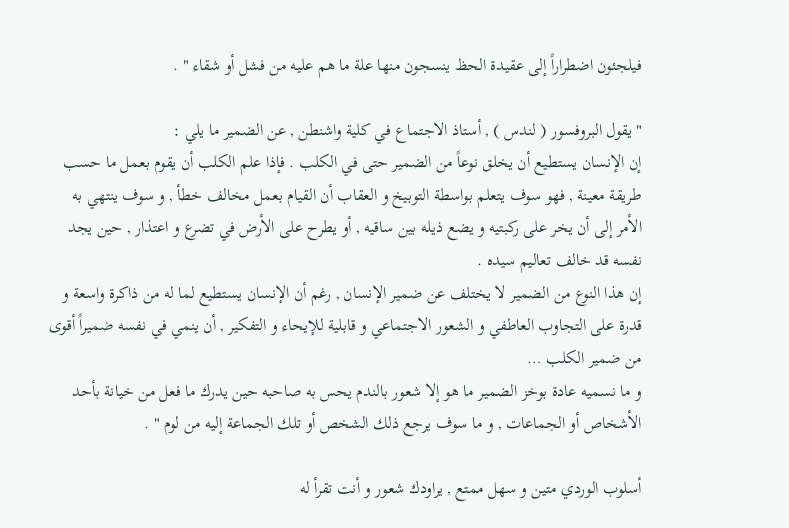فيلجئون اضطراراً إلى عقيدة الحظ ينسجون منها علة ما هم عليه من فشل أو شقاء " .

" يقول البروفسور ( لندس ) , أستاذ الاجتماع في كلية واشنطن , عن الضمير ما يلي :
إن الإنسان يستطيع أن يخلق نوعاً من الضمير حتى في الكلب . فإذا علم الكلب أن يقوم بعمل ما حسب طريقة معينة , فهو سوف يتعلم بواسطة التوبيخ و العقاب أن القيام بعمل مخالف خطأ , و سوف ينتهي به الأمر إلى أن يخر على ركبتيه و يضع ذيله بين ساقيه , أو يطرح على الأرض في تضرع و اعتذار , حين يجد نفسه قد خالف تعاليم سيده .
إن هذا النوع من الضمير لا يختلف عن ضمير الإنسان , رغم أن الإنسان يستطيع لما له من ذاكرة واسعة و قدرة على التجاوب العاطفي و الشعور الاجتماعي و قابلية للإيحاء و التفكير , أن ينمي في نفسه ضميراً أقوى من ضمير الكلب …
و ما نسميه عادة بوخز الضمير ما هو إلا شعور بالندم يحس به صاحبه حين يدرك ما فعل من خيانة بأحد الأشخاص أو الجماعات , و ما سوف يرجع ذلك الشخص أو تلك الجماعة إليه من لوم " .

أسلوب الوردي متين و سهل ممتع , يراودك شعور و أنت تقرأ له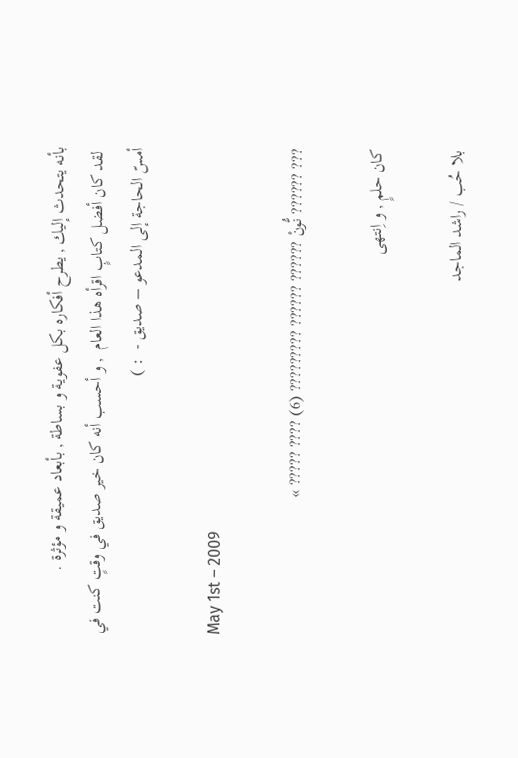بأنه يتحدث إليك , يطرح أفكاره بكل عفوية و بساطة , بأبعاد عميقة و مؤثرة .
 لقد كان أفضل كتابٍ اقرأه هذا العام  , و أحسب أنه كان خير صديق في وقتٍ كنت في أمسّ الحاجة إلى المدعو – صديق -  : )

May 1st – 2009

??? ?????? نُّونْ ?????? ?????? ????????? (6) ???? ????? »

كان حلمٍ , و اِنتهى

بلا حُب / راشد الماجد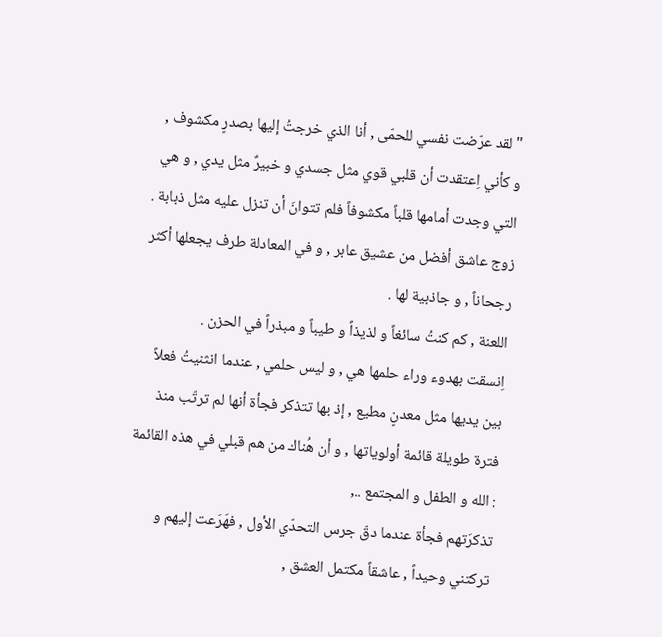" لقد عرّضت نفسي للحمّى , أنا الذي خرجتُ إليها بصدرٍ مكشوف , و كأني اِعتقدت أن قلبي قوي مثل جسدي و خبيرٌ مثل يدي , و هي التي وجدت أمامها قلباً مكشوفاً فلم تتوانَ أن تنزل عليه مثل ذبابة .
زوج عاشق أفضل من عشيق عابر , و في المعادلة طرف يجعلها أكثر رجحاناً , و جاذبية لها .
اللعنة , كم كنتُ سائغاً و لذيذاً و طيباً و مبذراً في الحزن .
اِنسقت بهدوء وراء حلمها هي , و ليس حلمي , عندما انثنيتُ فعلاً بين يديها مثل معدنٍ مطيع , إذ بها تتذكر فجأة أنها لم ترتّب منذ فترة طويلة قائمة أولوياتها , و أن هُناك من هم قبلي في هذه القائمة : الله و الطفل و المجتمع ..,
تذكرَتهم فجأة عندما دقّ جرس التحدّي الأول , فهَرَعت إليهم و تركتني وحيداً , عاشقاً مكتمل العشق ,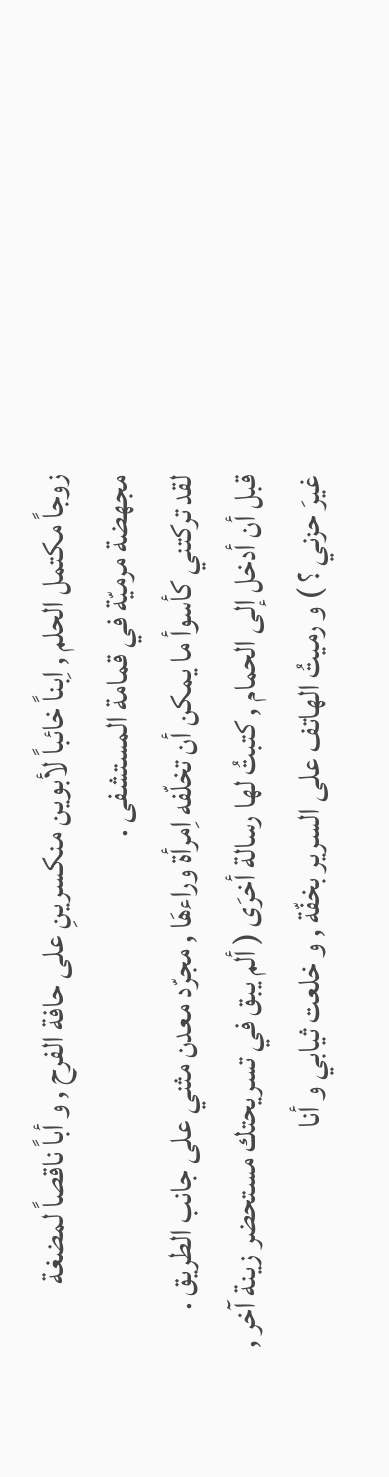زوجاً مكتمل الحلم , اِبناً خائباً لأبوين منكسرينِ على حافة الفرح , و أباً ناقصاً لمضغة مجهضة مرميّة في قمامة المستشفى .
لقد تركتني كأسوأ ما يمكن أن تخلّفه اِمرأة وراءهَا , مجرّد معدن مثني على جانب الطريق .
قبل أن أدخل إلى الحمام , كتبتُ لها رسالة أخرَى ( ألم يبق في تسريحتك مستحضر زينة آخر , غيرَ حزني ؟ ) و رميتُ الهاتف على السرير بخفّة , و خلعت ثيابي و أنا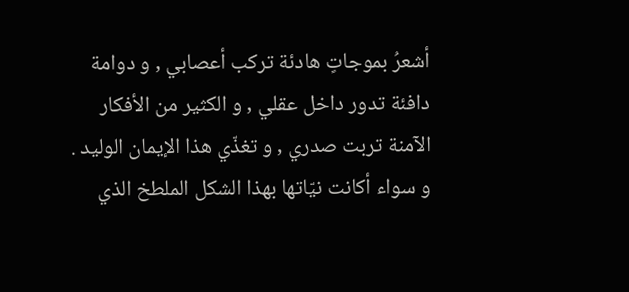أشعرُ بموجاتٍ هادئة تركب أعصابي , و دوامة دافئة تدور داخل عقلي , و الكثير من الأفكار الآمنة تربت صدري , و تغذّي هذا الإيمان الوليد .
و سواء أكانت نيّاتها بهذا الشكل الملطخ الذي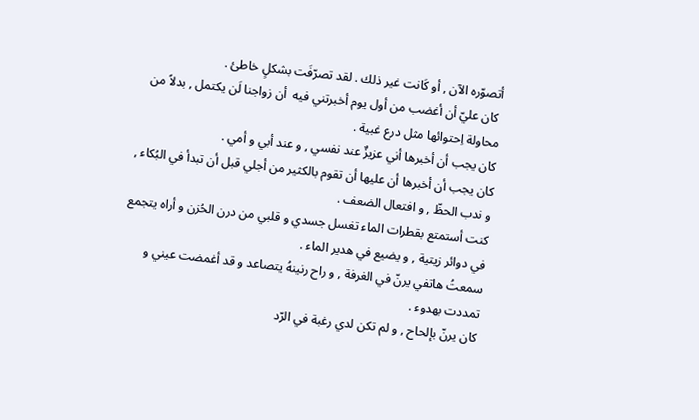أتصوّره الآن , أو كَانت غير ذلك . لقد تصرّفَت بشكلٍ خاطئ .
 كان عليّ أن أغضب من أول يوم أخبرتني فيه  أن زواجنا لَن يكتمل , بدلاً من محاولة اِحتوائها مثل درع غبية .
كان يجب أن أخبرها أني عزيزٌ عند نفسي , و عند أبي و أمي .
كان يجب أن أخبرها أن عليها أن تقوم بالكثير من أجلي قبل أن تبدأ في البُكاء , و ندب الحظّ , و افتعال الضعف .
كنت أستمتع بقطرات الماء تغسل جسدي و قلبي من درن الحُزن و أراه يتجمع في دوائر زيتية , و يضيع في هدير الماء .
سمعتُ هاتفي يرنّ في الغرفة , و راح رنينهُ يتصاعد و قد أغمضت عيني و تمددت بهدوء .
كان يرنّ بإلحاح , و لم تكن لدي رغبة في الرّد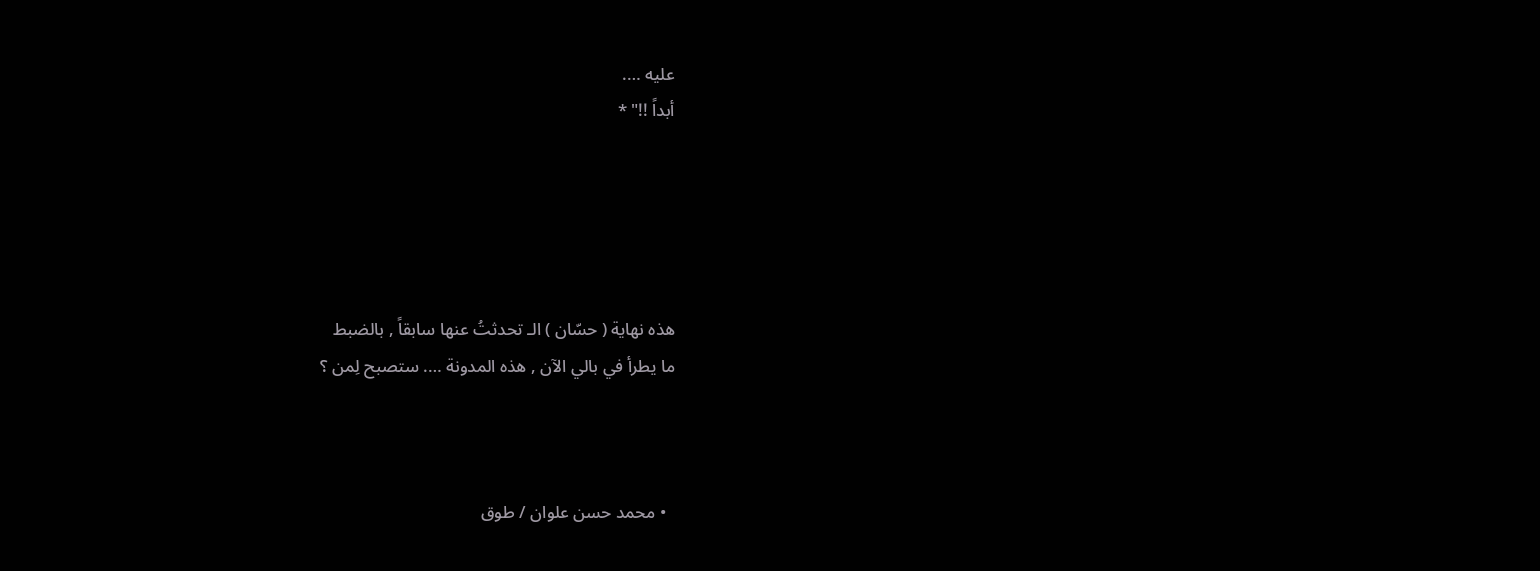عليه ….
أبداً !!" *





هذه نهاية ( حسّان ) الـ تحدثتُ عنها سابقاً , بالضبط
ما يطرأ في بالي الآن , هذه المدونة …. ستصبح لِمن ؟



  • محمد حسن علوان / طوق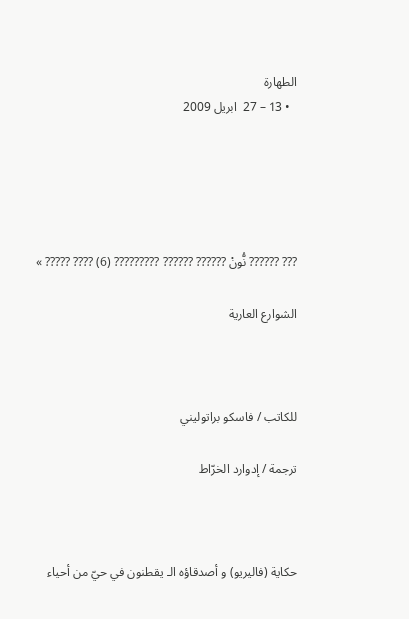الطهارة
  • 13 – 27  ابريل 2009





??? ?????? نُّونْ ?????? ?????? ????????? (6) ???? ????? »

الشوارع العارية



للكاتب / فاسكو براتوليني

ترجمة / إدوارد الخرّاط



حكاية (فاليريو) و أصدقاؤه الـ يقطنون في حيّ من أحياء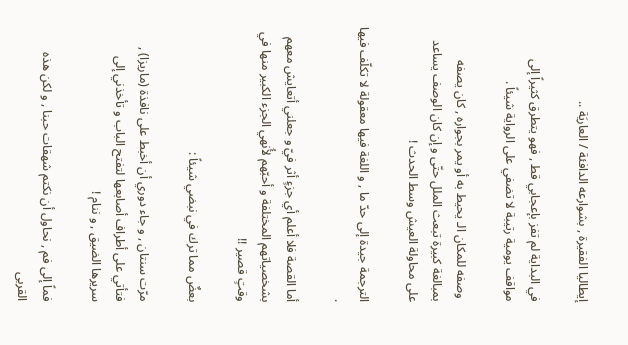إيطاليا الفقيرة , بشوارعه الدافئة / العاريَة ..

في البداية لم تفز بإعجابي قط , فهو يتطرق كثيراً إلى مواقف يومية رتيبة لا تضفي على الرواية شيئاً .

 وصفه للمكان الـ يحيط به أو يمر بجواره , كان يصفه بمبالغة كبيرة تبعث الملل حتّى و إن كان الوصف يساعد على محاولة العيش وسط الحدث !

الترجمة جيدة إلى حدّ ما , و اللغة فيها معقولة لا تكلّف فيها .

أما القصة فلا أعلم أي جزءٍ أثر فيّ و جعلني أتعايش معهم بشخصياتهم المختلفة و أحبّهم لأُنهي الجزء الكبير منها في وقتٍ قصير !!

بعضٌ مما ترك في نبضي شيئاً :

مرّت سنتان , و جاء دوري أن أخبط على نافذة (ماريزا) , فتأتي على أطراف أصابعها لتفتح الباب و تأخذني إلى سريرها الضيق , و ننام !

فماً إلى فم , نحاول أن نكتم شهقات حبنا , و لكن هذه القربى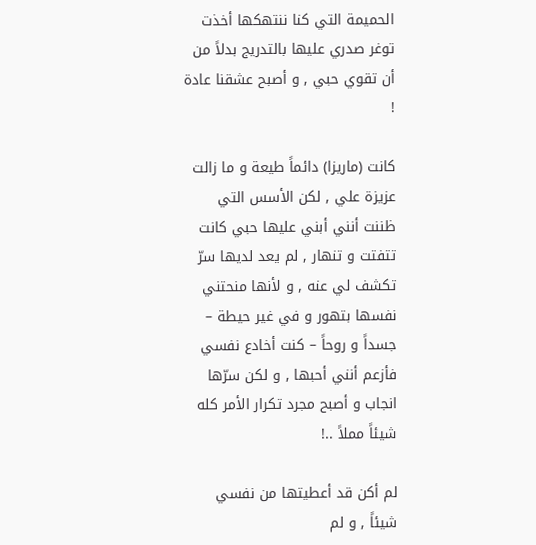الحميمة التي كنا ننتهكها أخذت توغر صدري عليها بالتدريج بدلاً من أن تقوي حبي , و أصبح عشقنا عادة !

كانت (ماريزا) دائماً طيعة و ما زالت عزيزة علي , لكن الأسس التي ظننت أنني أبني عليها حبي كانت تتفتت و تنهار , لم يعد لديها سرّ تكشف لي عنه , و لأنها منحتني نفسها بتهور و في غير حيطة – جسداً و روحاً – كنت أخادع نفسي فأزعم أنني أحبها , و لكن سرّها انجاب و أصبح مجرد تكرار الأمر كله شيئاً مملاً ..!

لم أكن قد أعطيتها من نفسي شيئاً , و لم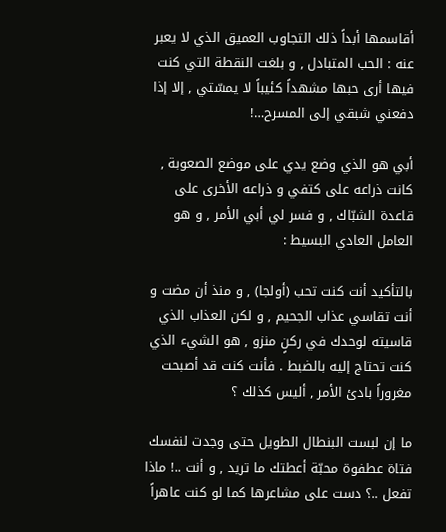أقاسمها أبداً ذلك التجاوب العميق الذي لا يعبر عنه : الحب المتبادل , و بلغت النقطة التي كنت فيها أرى حبها مشهداً كئيباً لا يمسّتي , إلا إذا دفعني شبقي إلى المسرح…!

أبي هو الذي وضع يدي على موضع الصعوبة , كانت ذراعه على كتفي و ذراعه الأخرى على قاعدة الشبّاك , و فسر لي أبي الأمر , و هو العامل العادي البسيط :

بالتأكيد أنت كنت تحب (أولجا) , و منذ أن مضت و أنت تقاسي عذاب الجحيم , و لكن العذاب الذي قاسيته لوحدك في ركنٍ منزو , هو الشيء الذي كنت تحتاج إليه بالضبط . فأنت كنت قد أصبحت مغروراً بادئ الأمر , أليس كذلك ؟

ما إن لبست البنطال الطويل حتى وجدت لنفسك فتاة عطفوة محبّة أعطتك ما تريد , و أنت ..! ماذا تفعل ..؟ دست على مشاعرها كما لو كنت عاهراً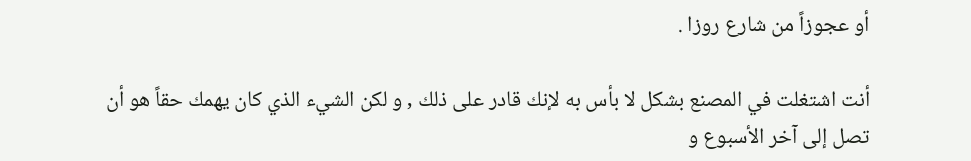أو عجوزاً من شارع روزا .

أنت اشتغلت في المصنع بشكل لا بأس به لإنك قادر على ذلك , و لكن الشيء الذي كان يهمك حقاً هو أن تصل إلى آخر الأسبوع و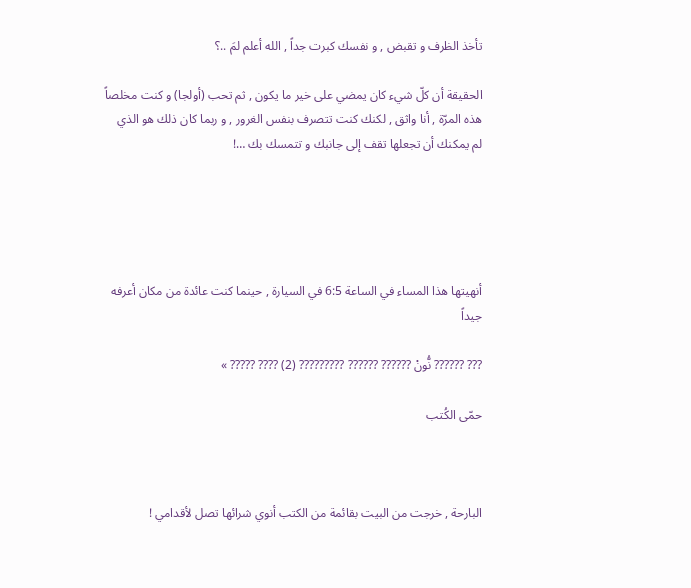تأخذ الظرف و تقبض , و نفسك كبرت جداً , الله أعلم لمَ ..؟

الحقيقة أن كلّ شيء كان يمضي على خير ما يكون , ثم تحب (أولجا) و كنت مخلصاً هذه المرّة , أنا واثق , لكنك كنت تتصرف بنفس الغرور , و ربما كان ذلك هو الذي لم يمكنك أن تجعلها تقف إلى جانبك و تتمسك بك …!





أنهيتها هذا المساء في الساعة 6:5 في السيارة , حينما كنت عائدة من مكان أعرفه جيداً

??? ?????? نُّونْ ?????? ?????? ????????? (2) ???? ????? »

حمّى الكُتب



البارحة , خرجت من البيت بقائمة من الكتب أنوي شرائها تصل لأقدامي !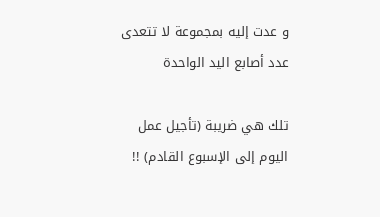و عدت إليه بمجموعة لا تتعدى عدد أصابع اليد الواحدة

تلك هي ضريبة (تأجيل عمل اليوم إلى الإسبوع القادم) !!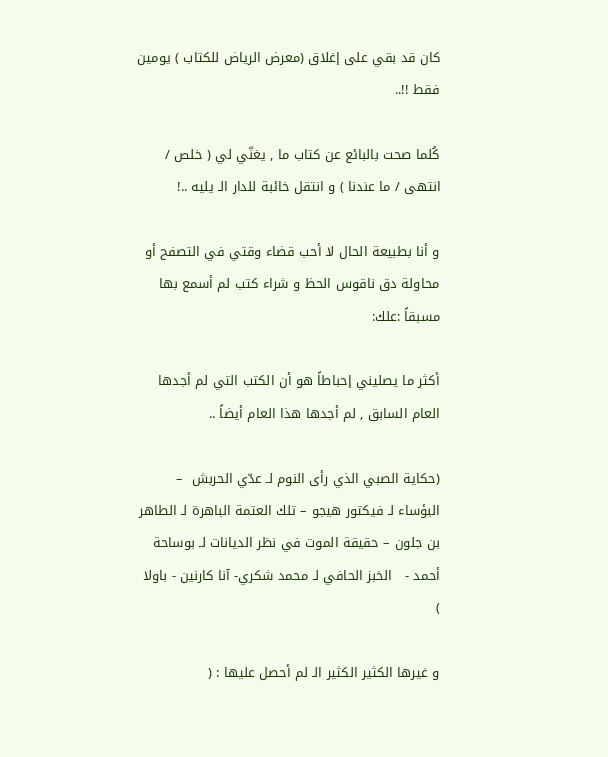كان قد بقي على إغلاق (معرض الرياض للكتاب ) يومين فقط !!..

كُلما صحت بالبائع عن كتاب ما , يغنّي لي ( خلص / انتهى / ما عندنا ) و انتقل خائبة للدار الـ يليه ..!

و أنا بطبيعة الحال لا أحب قضاء وقتي في التصفح أو محاولة دق ناقوس الحظ و شراء كتب لم أسمع بها مسبقاً :علك:

أكثر ما يصليني إحباطاً هو أن الكتب التي لم أجدها العام السابق , لم أجدها هذا العام أيضاً ..

(حكاية الصبي الذي رأى النوم لـ عدّي الحربش  – البؤساء لـ فيكتور هيجو – تلك العتمة الباهرة لـ الطاهر بن جلون – حقيقة الموت في نظر الديانات لـ بوساحة أحمد -   الخبز الحافي لـ محمد شكري- آنا كارنين - باولا )

و غيرها الكثير الكثير الـ لم أحصل عليها : (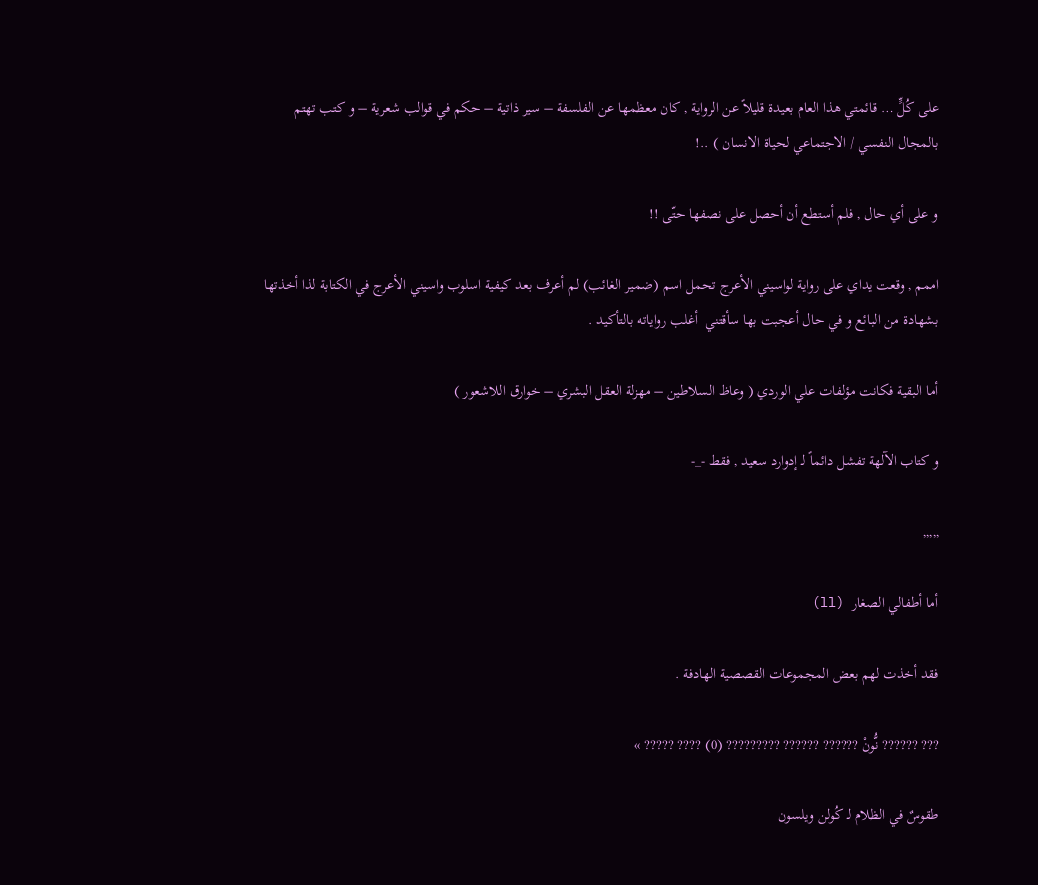على كُلٍّ … قائمتي هذا العام بعيدة قليلاً عن الرواية , كان معظمها عن الفلسفة – سير ذاتية – حكم في قوالب شعرية – و كتب تهتم بالمجال النفسي / الاجتماعي لحياة الانسان ) ..!

و على أي حال , فلم أستطع أن أحصل على نصفها حتّى !!

اممم , وقعت يداي على رواية لواسيني الأعرج تحمل اسم (ضمير الغائب) لم أعرف بعد كيفية اسلوب واسيني الأعرج في الكتابة لذا أخذتها بشهادة من البائع و في حال أعجبت بها سأقتني  أغلب رواياته بالتأكيد .

أما البقية فكانت مؤلفات علي الوردي ( وعاظ السلاطين – مهزلة العقل البشري – خوارق اللاشعور )

و كتاب الآلهة تفشل دائماً لـ إدوارد سعيد , فقط -_-

,,,,,

أما أطفالي الصغار  (ll)

فقد أخذت لهم بعض المجموعات القصصية الهادفة .

??? ?????? نُّونْ ?????? ?????? ????????? (0) ???? ????? »

طقوسٌ في الظلام لـ كُولن ويلسون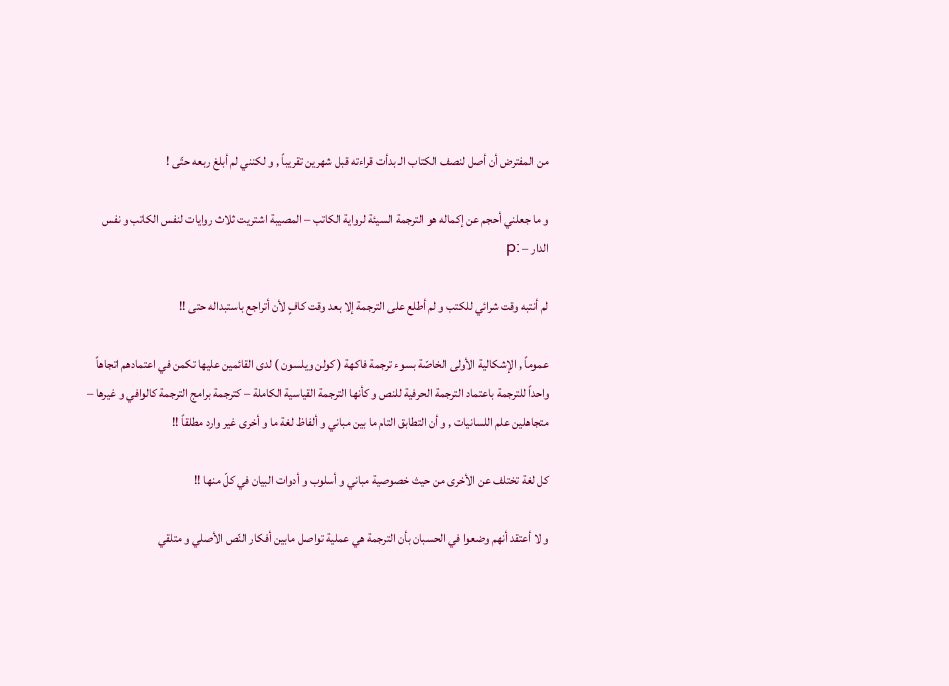من المفترض أن أصل لنصف الكتاب الـ بدأت قراءته قبل شهرين تقريباً , و لكنني لم أبلغ ربعه حتّى !

و ما جعلني أحجم عن إكماله هو الترجمة السيئة لرواية الكاتب – المصيبة اشتريت ثلاث روايات لنفس الكاتب و نفس الدار – :p

لم أنتبه وقت شرائي للكتب و لم أطلع على الترجمة إلا بعد وقت كافٍ لأن أتراجع باستبداله حتى !!

عموماً , الإشكالية الأولى الخاصّة بسوء ترجمة فاكهة ( كولن ويلسون ) لدى القائمين عليها تكمن في اعتمادهم اتجاهاً واحداً للترجمة باعتماد الترجمة الحرفية للنص و كأنها الترجمة القياسية الكاملة – كترجمة برامج الترجمة كالوافي و غيرها – متجاهلين علم اللسانيات , و أن التطابق التام ما بين مباني و ألفاظ لغة ما و أخرى غير وارد مطلقاً !!

كل لغة تختلف عن الأخرى من حيث خصوصية مباني و أسلوب و أدوات البيان في كلّ منها !!

و لا أعتقد أنهم وضعوا في الحسبان بأن الترجمة هي عملية تواصل مابين أفكار النّص الأصلي و متلقي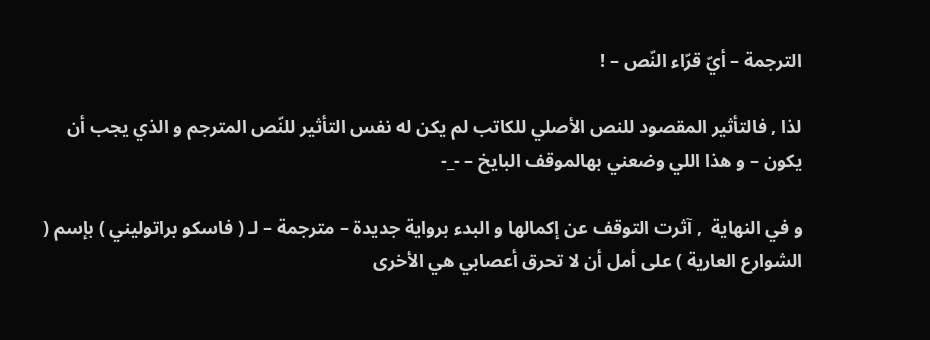الترجمة – أيّ قرّاء النّص – !

لذا , فالتأثير المقصود للنص الأصلي للكاتب لم يكن له نفس التأثير للنّص المترجم و الذي يجب أن يكون – و هذا اللي وضعني بهالموقف البايخ – -_-

و في النهاية  , آثرت التوقف عن إكمالها و البدء برواية جديدة – مترجمة – لـ ( فاسكو براتوليني ) بإسم ( الشوارع العارية ) على أمل أن لا تحرق أعصابي هي الأخرى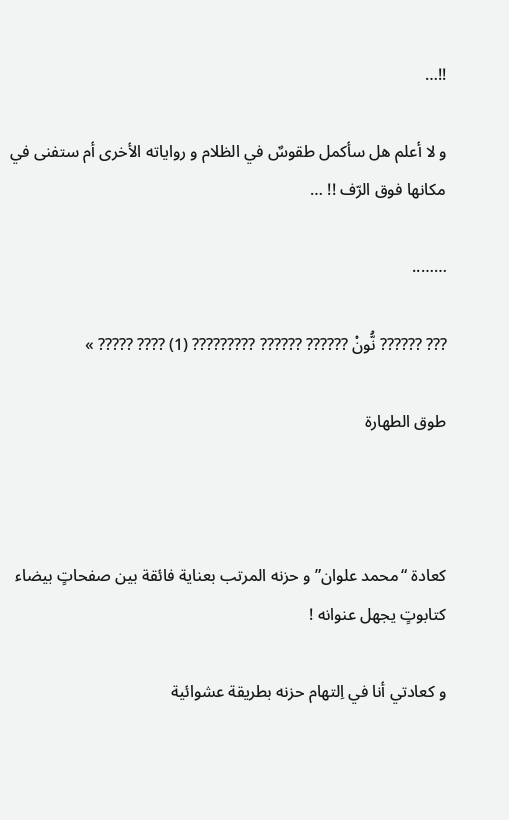!!…

و لا أعلم هل سأكمل طقوسٌ في الظلام و رواياته الأخرى أم ستفنى في مكانها فوق الرّف !! …

……..

??? ?????? نُّونْ ?????? ?????? ????????? (1) ???? ????? »

طوق الطهارة



كعادة “محمد علوان” و حزنه المرتب بعناية فائقة بين صفحاتٍ بيضاء كتابوتٍ يجهل عنوانه !

و كعادتي أنا في اِلتهام حزنه بطريقة عشوائية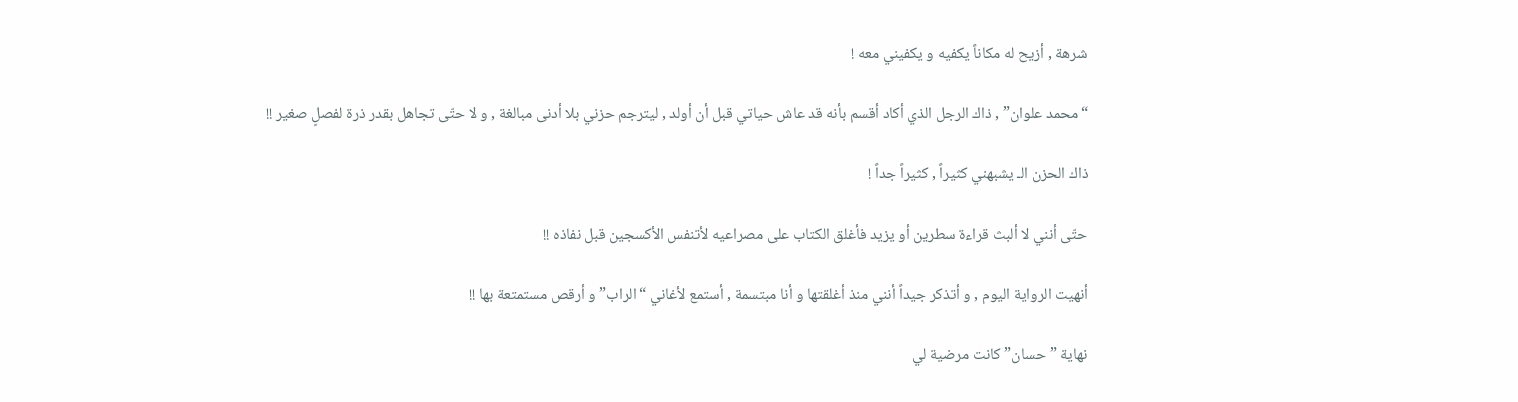شرهة , أزيح له مكاناً يكفيه و يكفيني معه !

“محمد علوان” , ذاك الرجل الذي أكاد أقسم بأنه قد عاش حياتي قبل أن أولد , ليترجم حزني بلا أدنى مبالغة , و لا حتّى تجاهل بقدر ذرة لفصلٍ صغير !!

ذاك الحزن الـ يشبهني كثيراً , كثيراً جداً !

حتّى أنني لا ألبث قراءة سطرين أو يزيد فأغلق الكتاب على مصراعيه لأتنفس الأكسجين قبل نفاذه !!

أنهيت الرواية اليوم , و أتذكر جيداً أنني منذ أغلقتها و أنا مبتسمة , أستمع لأغاني “الراب” و أرقص مستمتعة بها !!

نهاية ”حسان” كانت مرضية لي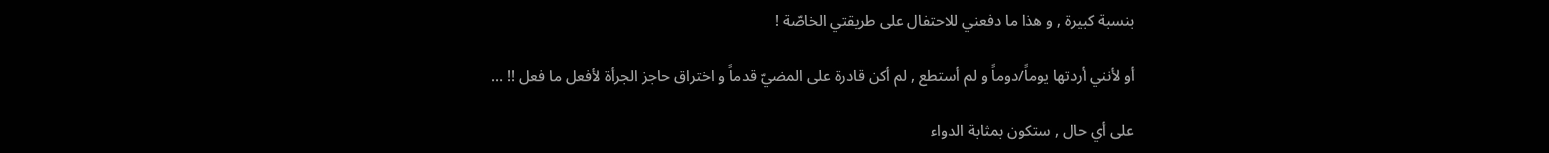بنسبة كبيرة , و هذا ما دفعني للاحتفال على طريقتي الخاصّة !

أو لأنني أردتها يوماً/دوماً و لم أستطع , لم أكن قادرة على المضيّ قدماً و اختراق حاجز الجرأة لأفعل ما فعل !! …

على أي حال , ستكون بمثابة الدواء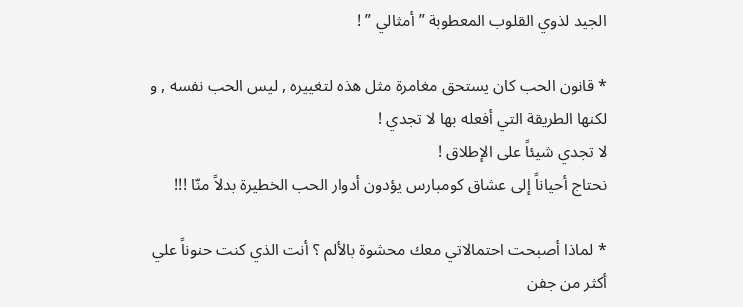الجيد لذوي القلوب المعطوبة ” أمثالي ” !

* قانون الحب كان يستحق مغامرة مثل هذه لتغييره , ليس الحب نفسه , و لكنها الطريقة التي أفعله بها لا تجدي !
لا تجدي شيئاً على الإطلاق !
نحتاج أحياناً إلى عشاق كومبارس يؤدون أدوار الحب الخطيرة بدلاً منّا !!!

* لماذا أصبحت احتمالاتي معك محشوة بالألم ؟ أنت الذي كنت حنوناً علي أكثر من جفن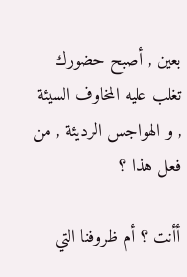بعين , أصبح حضورك تغلب عليه المخاوف السيئة , و الهواجس الرديئة , من فعل هذا ؟

أأنت ؟ أم ظروفنا التي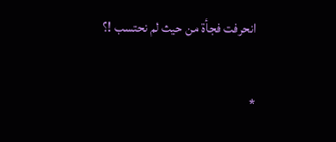انحرفت فجأة من حيث لم نحتسب !؟

*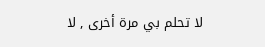لا تحلم بي مرة أخرى , لا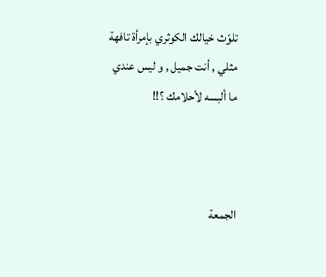تلوّث خيالك الكوثري بإمرأة تافهة مثلي , أنت جميل , و ليس عندي ما ألبسه لأحلامك ؟!!



الجمعة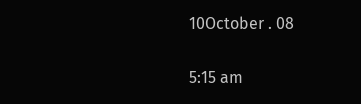10October . 08

5:15 am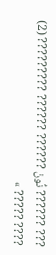??? ?????? نُّونْ ?????? ?????? ????????? (2) ???? ????? »